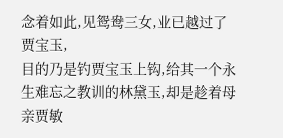念着如此,见鸳鸯三女,业已越过了贾宝玉,
目的乃是钓贾宝玉上钩,给其一个永生难忘之教训的林黛玉,却是趁着母亲贾敏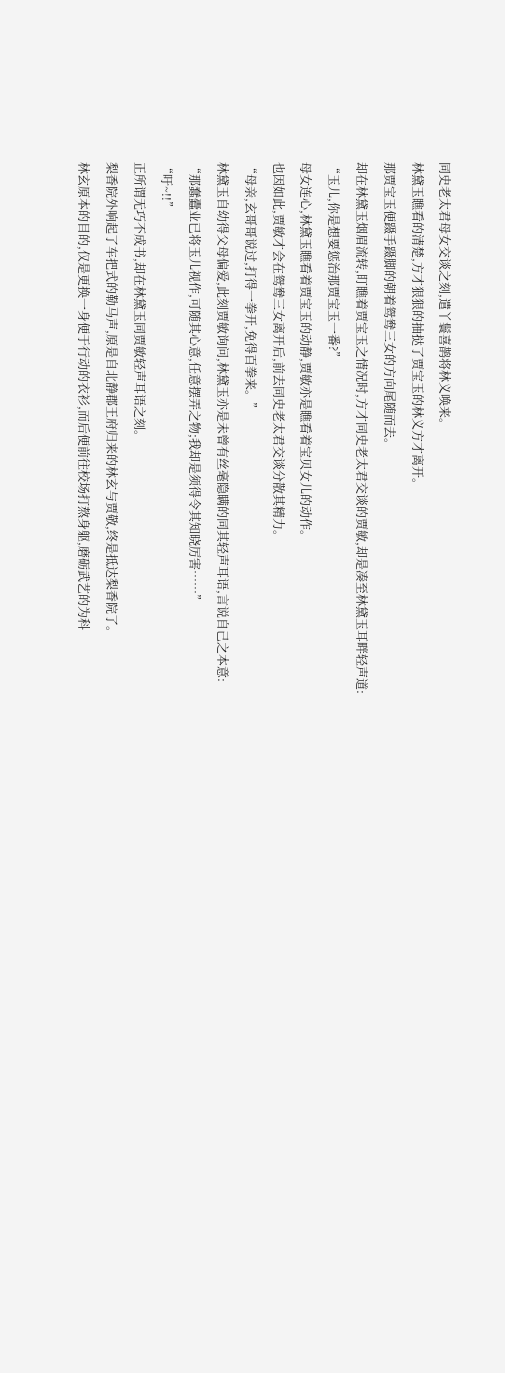同史老太君母女交谈之刻,遣丫鬟喜鹊将林义唤来。
林黛玉瞧看的清楚,方才狠狠的抽挞了贾宝玉的林义方才离开。
那贾宝玉便蹑手蹑脚的朝着鸳鸯三女的方向尾随而去。
却在林黛玉烟眉流转,盯瞧着贾宝玉之情况时,方才同史老太君交谈的贾敏,却是凑至林黛玉耳畔轻声道:
“玉儿,你是想要惩治那贾宝玉一番?”
母女连心,林黛玉瞧看着贾宝玉的动静,贾敏亦是瞧看着宝贝女儿的动作。
也因如此,贾敏才会在鸳鸯三女离开后,前去同史老太君交谈分散其精力。
“母亲,玄哥哥说过,打得一拳开,免得百拳来。”
林黛玉自幼得父母偏爱,此刻贾敏询问,林黛玉亦是未曾有丝毫隐瞒的同其轻声耳语,言说自己之本意:
“那蠢蠹业已将玉儿视作,可随其心意,任意摆弄之物;我却是须得令其知晓厉害……”
“吁~!!”
正所谓无巧不成书,却在林黛玉同贾敏轻声耳语之刻。
梨香院外响起了车把式的勒马声,原是自北静郡王府归来的林玄与贾敬,终是抵达梨香院了。
林玄原本的目的,仅是更换一身便于行动的衣衫,而后便前往校场打熬身躯,磨砺武艺的为科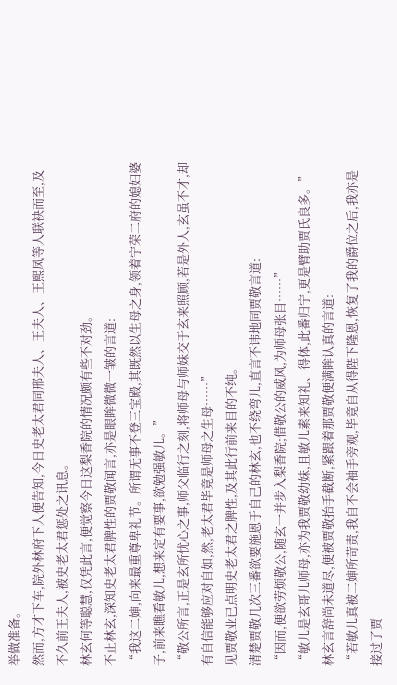举做准备。
然而,方才下车,院外林府下人便告知,今日史老太君同邢夫人、王夫人、王熙凤等人联袂而至,及不久前王夫人,被史老太君惩处之讯息。
林玄何等聪慧,仅凭此言,便觉察今日这梨香院的情况颇有些不对劲。
不止林玄,深知史老太君脾性的贾敬闻言,亦是眼眸微微一皱的言道:
“我这二婶,向来最重尊卑礼节。所谓无事不登三宝殿,其既然以生母之身,领着宁荣二府的媳妇婆子,前来瞧看敏儿,想来定有要事,欲勉强敏儿。”
“敬公所言,正是玄所忧心之事,师父临行之刻,将师母与师妹交于玄来照顾,若是外人,玄虽不才,却有自信能够应对自如,然,老太君毕竟是师母之生母……”
见贾敬业已点明史老太君之脾性,及其此行前来目的不纯。
清楚贾敬几次三番欲要施恩于自己的林玄,也不绕弯儿,直言不讳地同贾敬言道:
“因而,便欲劳烦敬公,随玄一并步入梨香院;借敬公的威风,为师母张目……”
“敏儿是玄哥儿师母,亦为我贾敬幼妹,且敏儿素来知礼、得体,此番归宁,更是臂助贾氏良多。”
林玄言辞尚未道尽,便被贾敬抬手截断,紧跟着那贾敬便满眸认真的言道:
“若敏儿真被二婶所苛责,我自不会袖手旁观,毕竟自从得陛下隆恩,恢复了我的爵位之后,我亦是接过了贾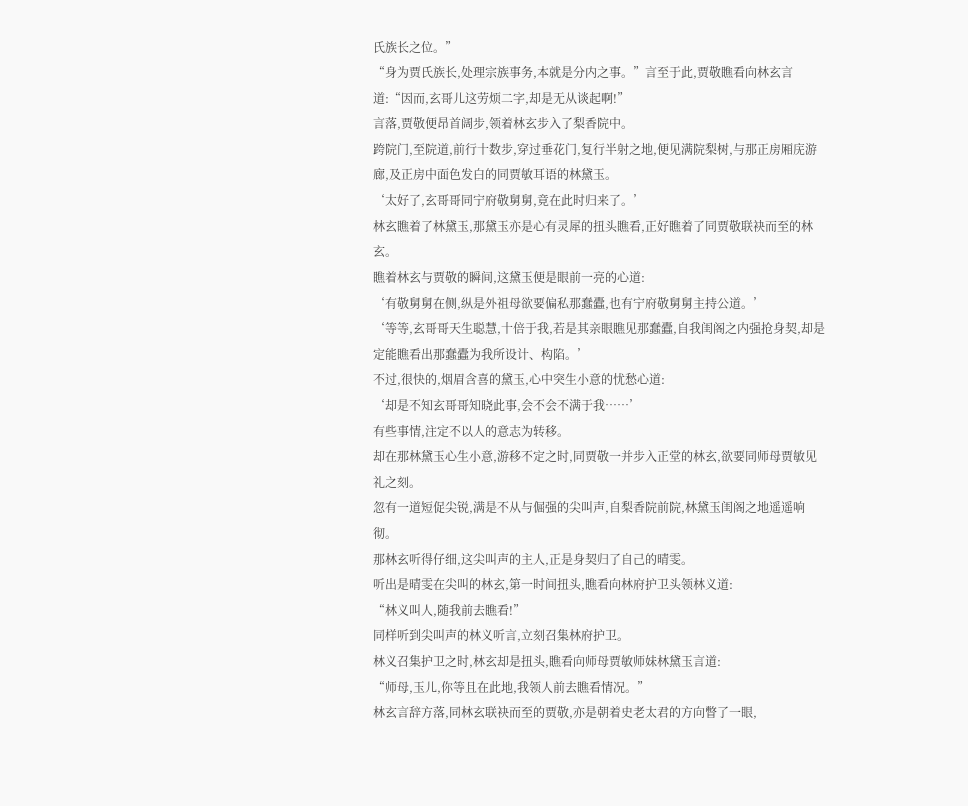氏族长之位。”
“身为贾氏族长,处理宗族事务,本就是分内之事。”言至于此,贾敬瞧看向林玄言道:“因而,玄哥儿这劳烦二字,却是无从谈起啊!”
言落,贾敬便昂首阔步,领着林玄步入了梨香院中。
跨院门,至院道,前行十数步,穿过垂花门,复行半射之地,便见满院梨树,与那正房厢庑游廊,及正房中面色发白的同贾敏耳语的林黛玉。
‘太好了,玄哥哥同宁府敬舅舅,竟在此时归来了。’
林玄瞧着了林黛玉,那黛玉亦是心有灵犀的扭头瞧看,正好瞧着了同贾敬联袂而至的林玄。
瞧着林玄与贾敬的瞬间,这黛玉便是眼前一亮的心道:
‘有敬舅舅在侧,纵是外祖母欲要偏私那蠢蠹,也有宁府敬舅舅主持公道。’
‘等等,玄哥哥天生聪慧,十倍于我,若是其亲眼瞧见那蠢蠹,自我闺阁之内强抢身契,却是定能瞧看出那蠢蠹为我所设计、构陷。’
不过,很快的,烟眉含喜的黛玉,心中突生小意的忧愁心道:
‘却是不知玄哥哥知晓此事,会不会不满于我……’
有些事情,注定不以人的意志为转移。
却在那林黛玉心生小意,游移不定之时,同贾敬一并步入正堂的林玄,欲要同师母贾敏见礼之刻。
忽有一道短促尖锐,满是不从与倔强的尖叫声,自梨香院前院,林黛玉闺阁之地遥遥响彻。
那林玄听得仔细,这尖叫声的主人,正是身契归了自己的晴雯。
听出是晴雯在尖叫的林玄,第一时间扭头,瞧看向林府护卫头领林义道:
“林义叫人,随我前去瞧看!”
同样听到尖叫声的林义听言,立刻召集林府护卫。
林义召集护卫之时,林玄却是扭头,瞧看向师母贾敏师妹林黛玉言道:
“师母,玉儿,你等且在此地,我领人前去瞧看情况。”
林玄言辞方落,同林玄联袂而至的贾敬,亦是朝着史老太君的方向瞥了一眼,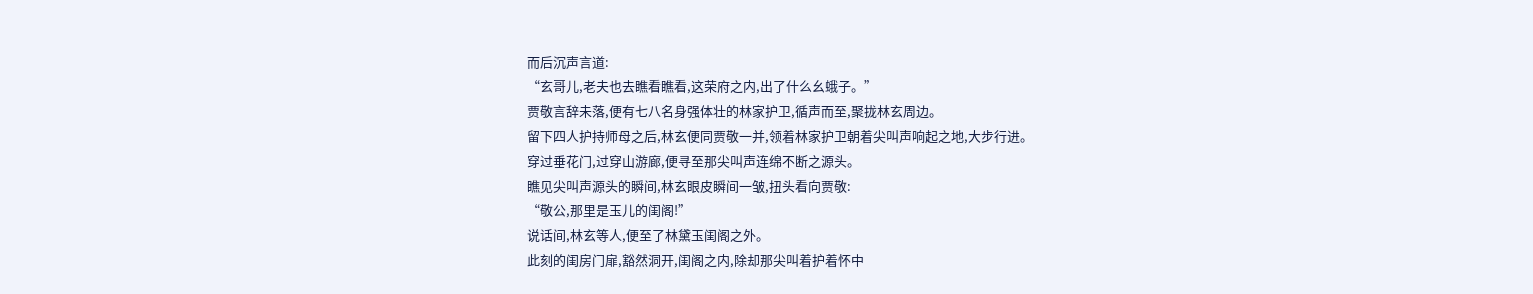而后沉声言道:
“玄哥儿,老夫也去瞧看瞧看,这荣府之内,出了什么幺蛾子。”
贾敬言辞未落,便有七八名身强体壮的林家护卫,循声而至,聚拢林玄周边。
留下四人护持师母之后,林玄便同贾敬一并,领着林家护卫朝着尖叫声响起之地,大步行进。
穿过垂花门,过穿山游廊,便寻至那尖叫声连绵不断之源头。
瞧见尖叫声源头的瞬间,林玄眼皮瞬间一皱,扭头看向贾敬:
“敬公,那里是玉儿的闺阁!”
说话间,林玄等人,便至了林黛玉闺阁之外。
此刻的闺房门扉,豁然洞开,闺阁之内,除却那尖叫着护着怀中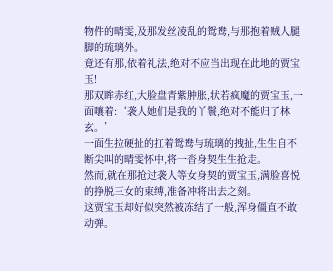物件的晴雯,及那发丝凌乱的鸳鸯,与那抱着贼人腿脚的琉璃外。
竟还有那,依着礼法,绝对不应当出现在此地的贾宝玉!
那双眸赤红,大脸盘青紫肿胀,状若疯魔的贾宝玉,一面嚷着:‘袭人她们是我的丫鬟,绝对不能归了林玄。’
一面生拉硬扯的扛着鸳鸯与琉璃的拽扯,生生自不断尖叫的晴雯怀中,将一沓身契生生抢走。
然而,就在那抢过袭人等女身契的贾宝玉,满脸喜悦的挣脱三女的束缚,准备冲将出去之刻。
这贾宝玉却好似突然被冻结了一般,浑身僵直不敢动弹。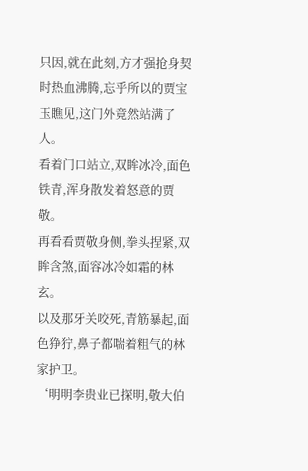只因,就在此刻,方才强抢身契时热血沸腾,忘乎所以的贾宝玉瞧见,这门外竟然站满了人。
看着门口站立,双眸冰冷,面色铁青,浑身散发着怒意的贾敬。
再看看贾敬身侧,拳头捏紧,双眸含煞,面容冰冷如霜的林玄。
以及那牙关咬死,青筋暴起,面色狰狞,鼻子都喘着粗气的林家护卫。
‘明明李贵业已探明,敬大伯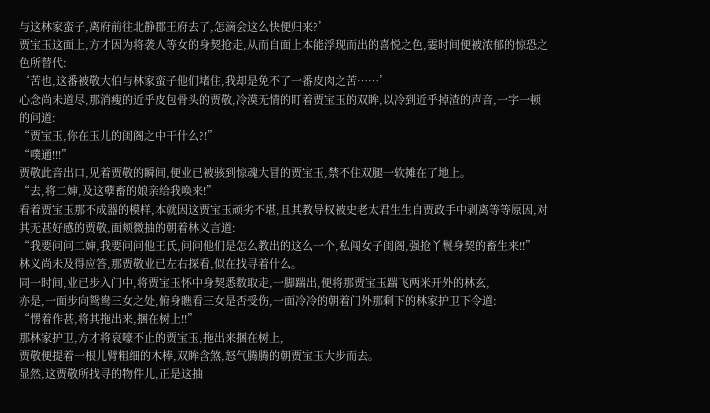与这林家蛮子,离府前往北静郡王府去了,怎滴会这么快便归来?’
贾宝玉这面上,方才因为将袭人等女的身契抢走,从而自面上本能浮现而出的喜悦之色,霎时间便被浓郁的惊恐之色所替代:
‘苦也,这番被敬大伯与林家蛮子他们堵住,我却是免不了一番皮肉之苦……’
心念尚未道尽,那消瘦的近乎皮包骨头的贾敬,冷漠无情的盯着贾宝玉的双眸,以冷到近乎掉渣的声音,一字一顿的问道:
“贾宝玉,你在玉儿的闺阁之中干什么?!”
“噗通!!!”
贾敬此音出口,见着贾敬的瞬间,便业已被骇到惊魂大冒的贾宝玉,禁不住双腿一软摊在了地上。
“去,将二婶,及这孽畜的娘亲给我唤来!”
看着贾宝玉那不成器的模样,本就因这贾宝玉顽劣不堪,且其教导权被史老太君生生自贾政手中剥离等等原因,对其无甚好感的贾敬,面颊微抽的朝着林义言道:
“我要问问二婶,我要问问他王氏,问问他们是怎么教出的这么一个,私闯女子闺阁,强抢丫鬟身契的畜生来!!”
林义尚未及得应答,那贾敬业已左右探看,似在找寻着什么。
同一时间,业已步入门中,将贾宝玉怀中身契悉数取走,一脚踹出,便将那贾宝玉踹飞两米开外的林玄,
亦是,一面步向鸳鸯三女之处,俯身瞧看三女是否受伤,一面冷冷的朝着门外那剩下的林家护卫下令道:
“愣着作甚,将其拖出来,捆在树上!!”
那林家护卫,方才将哀嚎不止的贾宝玉,拖出来捆在树上,
贾敬便提着一根儿臂粗细的木棒,双眸含煞,怒气腾腾的朝贾宝玉大步而去。
显然,这贾敬所找寻的物件儿,正是这抽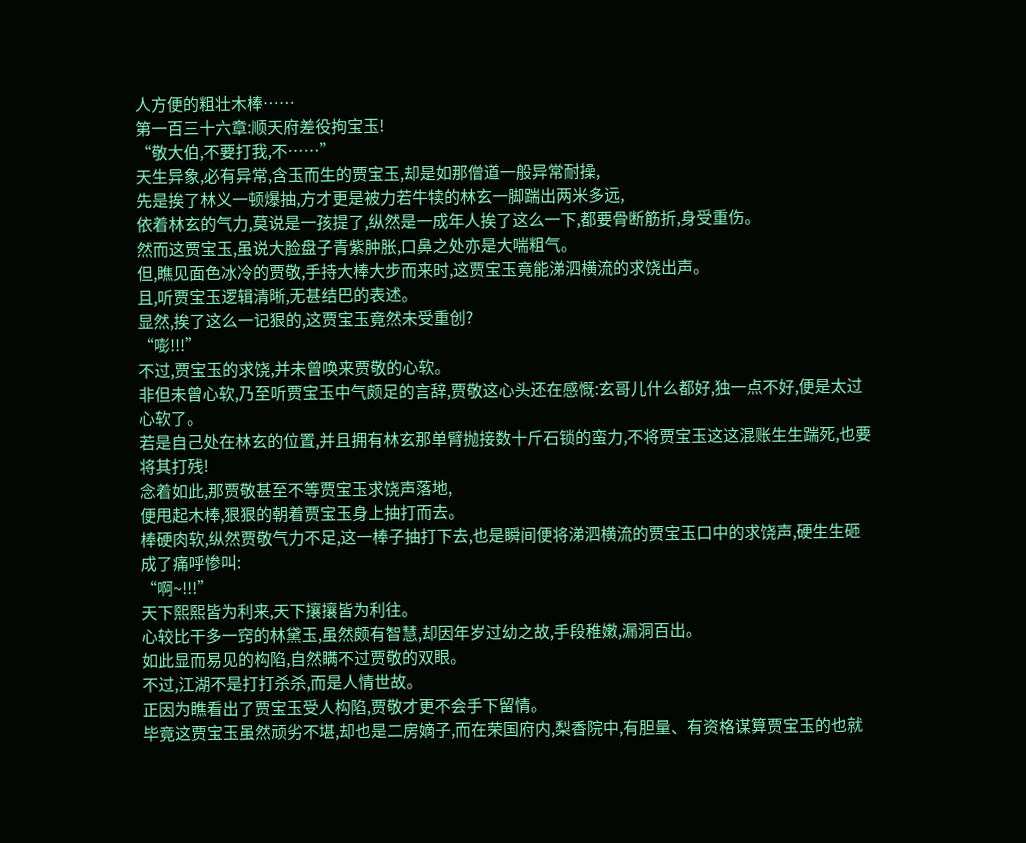人方便的粗壮木棒……
第一百三十六章:顺天府差役拘宝玉!
“敬大伯,不要打我,不……”
天生异象,必有异常,含玉而生的贾宝玉,却是如那僧道一般异常耐操,
先是挨了林义一顿爆抽,方才更是被力若牛犊的林玄一脚踹出两米多远,
依着林玄的气力,莫说是一孩提了,纵然是一成年人挨了这么一下,都要骨断筋折,身受重伤。
然而这贾宝玉,虽说大脸盘子青紫肿胀,口鼻之处亦是大喘粗气。
但,瞧见面色冰冷的贾敬,手持大棒大步而来时,这贾宝玉竟能涕泗横流的求饶出声。
且,听贾宝玉逻辑清晰,无甚结巴的表述。
显然,挨了这么一记狠的,这贾宝玉竟然未受重创?
“嘭!!!”
不过,贾宝玉的求饶,并未曾唤来贾敬的心软。
非但未曾心软,乃至听贾宝玉中气颇足的言辞,贾敬这心头还在感慨:玄哥儿什么都好,独一点不好,便是太过心软了。
若是自己处在林玄的位置,并且拥有林玄那单臂抛接数十斤石锁的蛮力,不将贾宝玉这这混账生生踹死,也要将其打残!
念着如此,那贾敬甚至不等贾宝玉求饶声落地,
便甩起木棒,狠狠的朝着贾宝玉身上抽打而去。
棒硬肉软,纵然贾敬气力不足,这一棒子抽打下去,也是瞬间便将涕泗横流的贾宝玉口中的求饶声,硬生生砸成了痛呼惨叫:
“啊~!!!”
天下熙熙皆为利来,天下攘攘皆为利往。
心较比干多一窍的林黛玉,虽然颇有智慧,却因年岁过幼之故,手段稚嫩,漏洞百出。
如此显而易见的构陷,自然瞒不过贾敬的双眼。
不过,江湖不是打打杀杀,而是人情世故。
正因为瞧看出了贾宝玉受人构陷,贾敬才更不会手下留情。
毕竟这贾宝玉虽然顽劣不堪,却也是二房嫡子,而在荣国府内,梨香院中,有胆量、有资格谋算贾宝玉的也就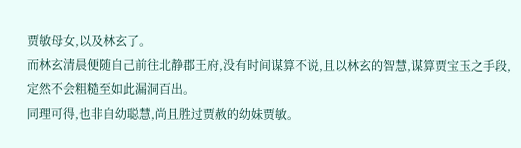贾敏母女,以及林玄了。
而林玄清晨便随自己前往北静郡王府,没有时间谋算不说,且以林玄的智慧,谋算贾宝玉之手段,定然不会粗糙至如此漏洞百出。
同理可得,也非自幼聪慧,尚且胜过贾赦的幼妹贾敏。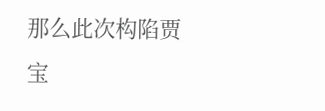那么此次构陷贾宝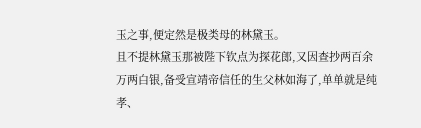玉之事,便定然是极类母的林黛玉。
且不提林黛玉那被陛下钦点为探花郎,又因查抄两百余万两白银,备受宣靖帝信任的生父林如海了,单单就是纯孝、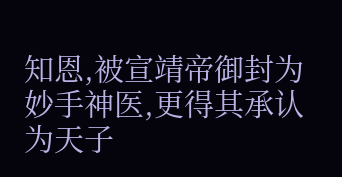知恩,被宣靖帝御封为妙手神医,更得其承认为天子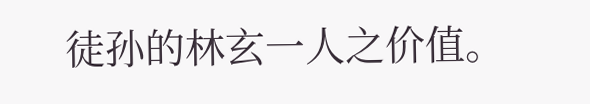徒孙的林玄一人之价值。